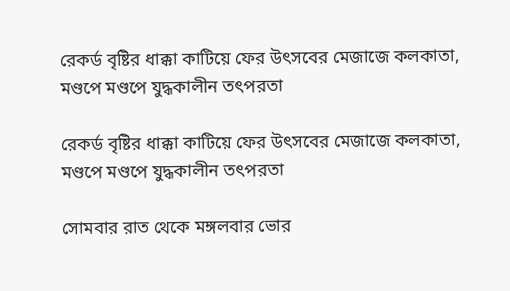রেকর্ড বৃষ্টির ধাক্কা কাটিয়ে ফের উৎসবের মেজাজে কলকাতা, মণ্ডপে মণ্ডপে যুদ্ধকালীন তৎপরতা

রেকর্ড বৃষ্টির ধাক্কা কাটিয়ে ফের উৎসবের মেজাজে কলকাতা, মণ্ডপে মণ্ডপে যুদ্ধকালীন তৎপরতা

সোমবার রাত থেকে মঙ্গলবার ভোর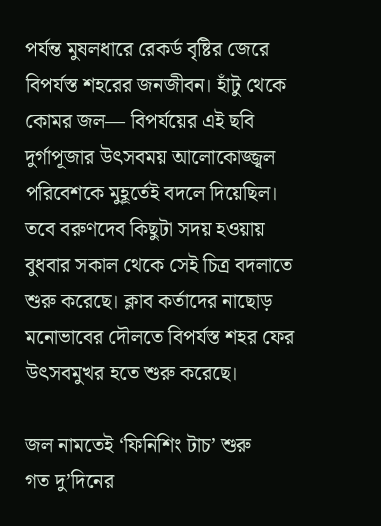পর্যন্ত মুষলধারে রেকর্ড বৃষ্টির জেরে বিপর্যস্ত শহরের জনজীবন। হাঁটু থেকে কোমর জল— বিপর্যয়ের এই ছবি দুর্গাপূজার উৎসবময় আলোকোজ্জ্বল পরিবেশকে মুহূর্তেই বদলে দিয়েছিল। তবে বরুণদেব কিছুটা সদয় হওয়ায় বুধবার সকাল থেকে সেই চিত্র বদলাতে শুরু করেছে। ক্লাব কর্তাদের নাছোড় মনোভাবের দৌলতে বিপর্যস্ত শহর ফের উৎসবমুখর হতে শুরু করেছে।

জল নামতেই ‘ফিনিশিং টাচ’ শুরু
গত দু’দিনের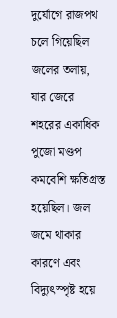দুর্যোগে রাজপথ চলে গিয়েছিল জলের তলায়, যার জেরে শহরের একাধিক পুজো মণ্ডপ কমবেশি ক্ষতিগ্রস্ত হয়েছিল। জল জমে থাকার কারণে এবং বিদ্যুৎস্পৃষ্ট হয়ে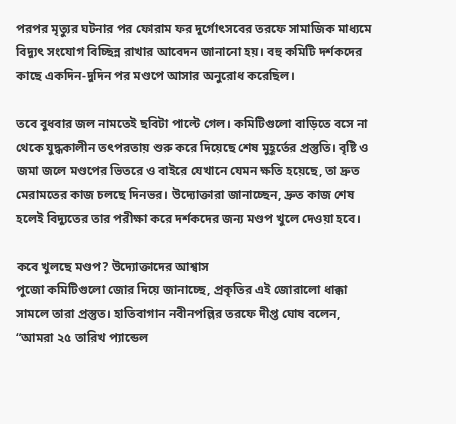পরপর মৃত্যুর ঘটনার পর ফোরাম ফর দুর্গোৎসবের তরফে সামাজিক মাধ্যমে বিদ্যুৎ সংযোগ বিচ্ছিন্ন রাখার আবেদন জানানো হয়। বহু কমিটি দর্শকদের কাছে একদিন-দুদিন পর মণ্ডপে আসার অনুরোধ করেছিল।

তবে বুধবার জল নামতেই ছবিটা পাল্টে গেল। কমিটিগুলো বাড়িতে বসে না থেকে যুদ্ধকালীন তৎপরতায় শুরু করে দিয়েছে শেষ মুহূর্তের প্রস্তুতি। বৃষ্টি ও জমা জলে মণ্ডপের ভিতরে ও বাইরে যেখানে যেমন ক্ষতি হয়েছে, তা দ্রুত মেরামতের কাজ চলছে দিনভর। উদ্যোক্তারা জানাচ্ছেন, দ্রুত কাজ শেষ হলেই বিদ্যুতের তার পরীক্ষা করে দর্শকদের জন্য মণ্ডপ খুলে দেওয়া হবে।

কবে খুলছে মণ্ডপ? উদ্যোক্তাদের আশ্বাস
পুজো কমিটিগুলো জোর দিয়ে জানাচ্ছে, প্রকৃতির এই জোরালো ধাক্কা সামলে তারা প্রস্তুত। হাতিবাগান নবীনপল্লির তরফে দীপ্ত ঘোষ বলেন, “আমরা ২৫ তারিখ প্যান্ডেল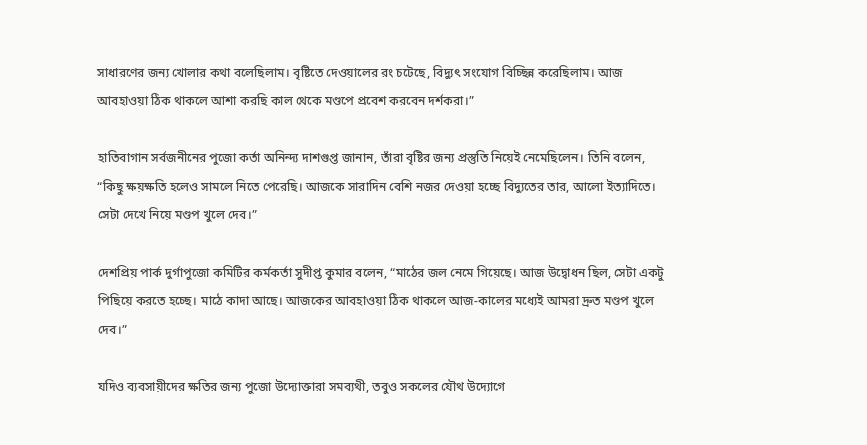সাধারণের জন্য খোলার কথা বলেছিলাম। বৃষ্টিতে দেওয়ালের রং চটেছে, বিদ্যুৎ সংযোগ বিচ্ছিন্ন করেছিলাম। আজ আবহাওয়া ঠিক থাকলে আশা করছি কাল থেকে মণ্ডপে প্রবেশ করবেন দর্শকরা।”

হাতিবাগান সর্বজনীনের পুজো কর্তা অনিন্দ্য দাশগুপ্ত জানান, তাঁরা বৃষ্টির জন্য প্রস্তুতি নিয়েই নেমেছিলেন। তিনি বলেন, “কিছু ক্ষয়ক্ষতি হলেও সামলে নিতে পেরেছি। আজকে সারাদিন বেশি নজর দেওয়া হচ্ছে বিদ্যুতের তার, আলো ইত্যাদিতে। সেটা দেখে নিয়ে মণ্ডপ খুলে দেব।”

দেশপ্রিয় পার্ক দুর্গাপুজো কমিটির কর্মকর্তা সুদীপ্ত কুমার বলেন, “মাঠের জল নেমে গিয়েছে। আজ উদ্বোধন ছিল, সেটা একটু পিছিয়ে করতে হচ্ছে। মাঠে কাদা আছে। আজকের আবহাওয়া ঠিক থাকলে আজ-কালের মধ্যেই আমরা দ্রুত মণ্ডপ খুলে দেব।”

যদিও ব্যবসায়ীদের ক্ষতির জন্য পুজো উদ্যোক্তারা সমব্যথী, তবুও সকলের যৌথ উদ্যোগে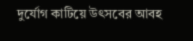দুর্যোগ কাটিয়ে উৎসবের আবহ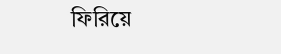ফিরিয়ে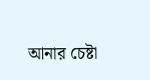আনার চেষ্টা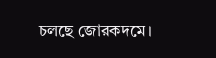চলছে জোরকদমে।